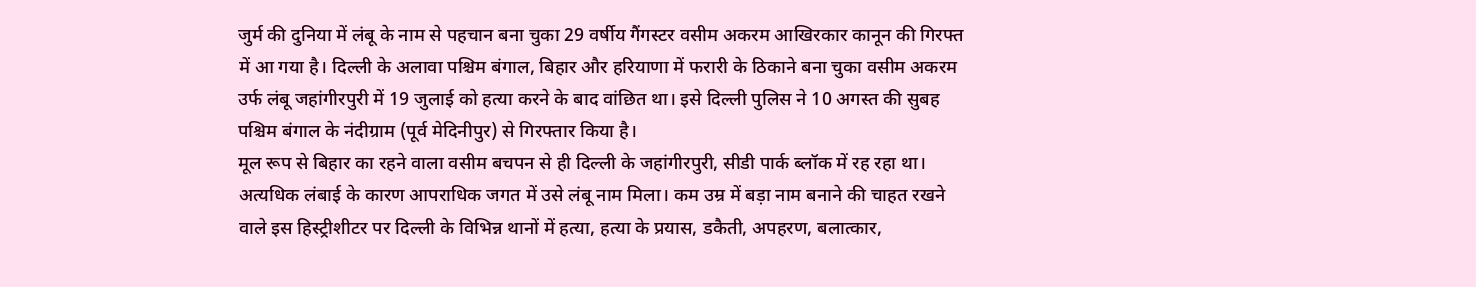जुर्म की दुनिया में लंबू के नाम से पहचान बना चुका 29 वर्षीय गैंगस्टर वसीम अकरम आखिरकार कानून की गिरफ्त में आ गया है। दिल्ली के अलावा पश्चिम बंगाल, बिहार और हरियाणा में फरारी के ठिकाने बना चुका वसीम अकरम उर्फ लंबू जहांगीरपुरी में 19 जुलाई को हत्या करने के बाद वांछित था। इसे दिल्ली पुलिस ने 10 अगस्त की सुबह पश्चिम बंगाल के नंदीग्राम (पूर्व मेदिनीपुर) से गिरफ्तार किया है।
मूल रूप से बिहार का रहने वाला वसीम बचपन से ही दिल्ली के जहांगीरपुरी, सीडी पार्क ब्लॉक में रह रहा था। अत्यधिक लंबाई के कारण आपराधिक जगत में उसे लंबू नाम मिला। कम उम्र में बड़ा नाम बनाने की चाहत रखने वाले इस हिस्ट्रीशीटर पर दिल्ली के विभिन्न थानों में हत्या, हत्या के प्रयास, डकैती, अपहरण, बलात्कार,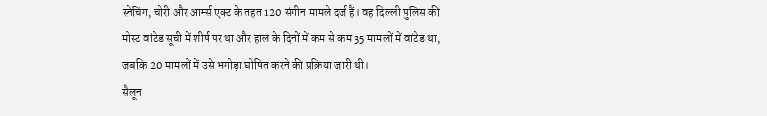स्नेचिंग, चोरी और आर्म्स एक्ट के तहत 120 संगीन मामले दर्ज हैं। वह दिल्ली पुलिस की मोस्ट वांटेड सूची में शीर्ष पर था और हाल के दिनों में कम से कम 35 मामलों में वांटेड था, जबकि 20 मामलों में उसे भगोड़ा घोषित करने की प्रक्रिया जारी थी।
सैलून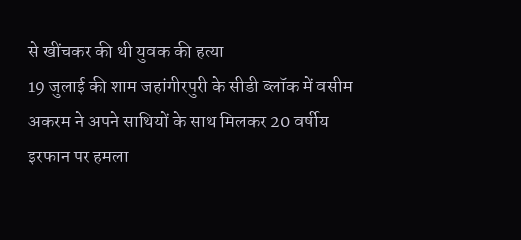से खींचकर की थी युवक की हत्या
19 जुलाई की शाम जहांगीरपुरी के सीडी ब्लॉक में वसीम अकरम ने अपने साथियों के साथ मिलकर 20 वर्षीय इरफान पर हमला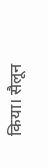किया। सैलून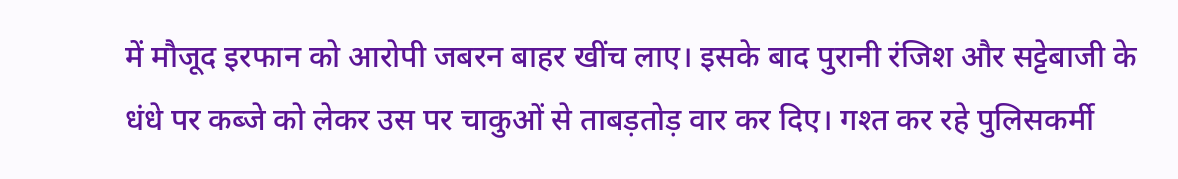में मौजूद इरफान को आरोपी जबरन बाहर खींच लाए। इसके बाद पुरानी रंजिश और सट्टेबाजी के धंधे पर कब्जे को लेकर उस पर चाकुओं से ताबड़तोड़ वार कर दिए। गश्त कर रहे पुलिसकर्मी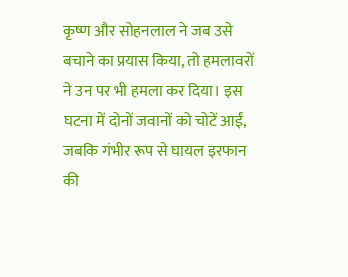कृष्ण और सोहनलाल ने जब उसे बचाने का प्रयास किया, तो हमलावरों ने उन पर भी हमला कर दिया। इस घटना में दोनों जवानों को चोटें आईं, जबकि गंभीर रूप से घायल इरफान की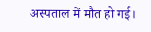अस्पताल में मौत हो गई।